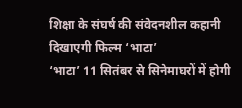शिक्षा के संघर्ष की संवेदनशील कहानी दिखाएगी फिल्म ‘भाटा’
‘भाटा’ 11 सितंबर से सिनेमाघरों में होगी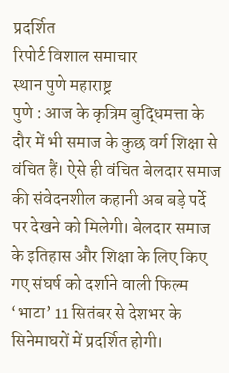प्रदर्शित
रिपोर्ट विशाल समाचार
स्थान पुणे महाराष्ट्र
पुणे : आज के कृत्रिम बुद्धिमत्ता के दौर में भी समाज के कुछ वर्ग शिक्षा से वंचित हैं। ऐसे ही वंचित बेलदार समाज की संवेदनशील कहानी अब बड़े पर्दे पर देखने को मिलेगी। बेलदार समाज के इतिहास और शिक्षा के लिए किए गए संघर्ष को दर्शाने वाली फिल्म ‘भाटा’ 11 सितंबर से देशभर के सिनेमाघरों में प्रदर्शित होगी।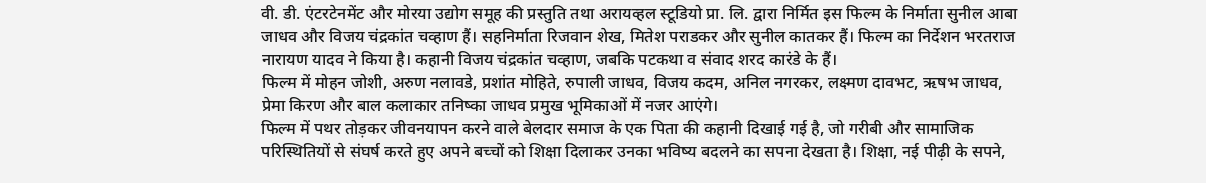वी. डी. एंटरटेनमेंट और मोरया उद्योग समूह की प्रस्तुति तथा अरायव्हल स्टूडियो प्रा. लि. द्वारा निर्मित इस फिल्म के निर्माता सुनील आबा जाधव और विजय चंद्रकांत चव्हाण हैं। सहनिर्माता रिजवान शेख, मितेश पराडकर और सुनील कातकर हैं। फिल्म का निर्देशन भरतराज नारायण यादव ने किया है। कहानी विजय चंद्रकांत चव्हाण, जबकि पटकथा व संवाद शरद कारंडे के हैं।
फिल्म में मोहन जोशी, अरुण नलावडे, प्रशांत मोहिते, रुपाली जाधव, विजय कदम, अनिल नगरकर, लक्ष्मण दावभट, ऋषभ जाधव, प्रेमा किरण और बाल कलाकार तनिष्का जाधव प्रमुख भूमिकाओं में नजर आएंगे।
फिल्म में पथर तोड़कर जीवनयापन करने वाले बेलदार समाज के एक पिता की कहानी दिखाई गई है, जो गरीबी और सामाजिक परिस्थितियों से संघर्ष करते हुए अपने बच्चों को शिक्षा दिलाकर उनका भविष्य बदलने का सपना देखता है। शिक्षा, नई पीढ़ी के सपने,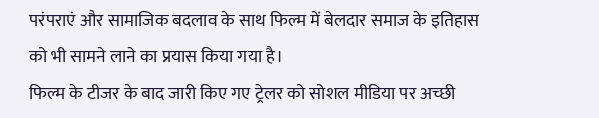परंपराएं और सामाजिक बदलाव के साथ फिल्म में बेलदार समाज के इतिहास को भी सामने लाने का प्रयास किया गया है।
फिल्म के टीजर के बाद जारी किए गए ट्रेलर को सोशल मीडिया पर अच्छी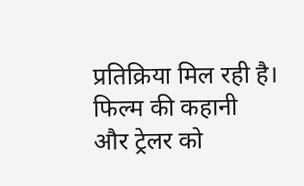प्रतिक्रिया मिल रही है। फिल्म की कहानी और ट्रेलर को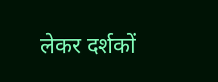लेकर दर्शकों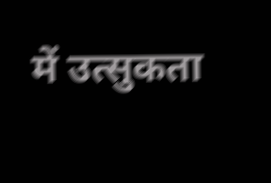में उत्सुकता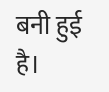बनी हुई है।